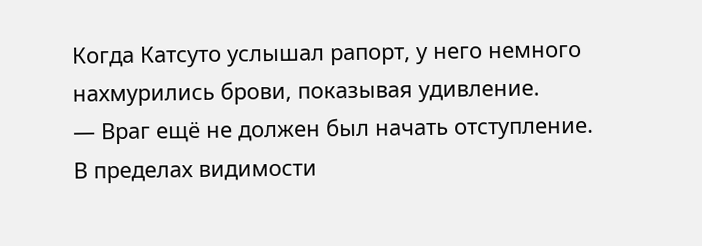Когда Катсуто услышал рапорт, у него немного нахмурились брови, показывая удивление.
— Враг ещё не должен был начать отступление.
В пределах видимости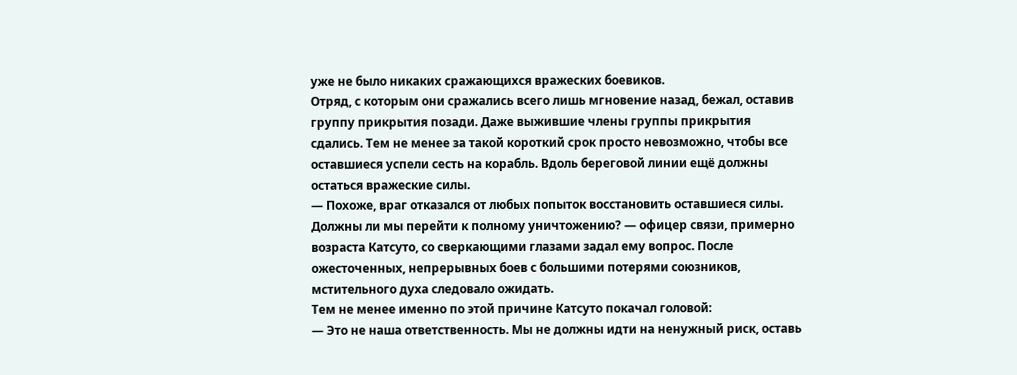уже не было никаких сражающихся вражеских боевиков.
Отряд, с которым они сражались всего лишь мгновение назад, бежал, оставив группу прикрытия позади. Даже выжившие члены группы прикрытия сдались. Тем не менее за такой короткий срок просто невозможно, чтобы все оставшиеся успели сесть на корабль. Вдоль береговой линии ещё должны остаться вражеские силы.
— Похоже, враг отказался от любых попыток восстановить оставшиеся силы. Должны ли мы перейти к полному уничтожению? — офицер связи, примерно возраста Катсуто, со сверкающими глазами задал ему вопрос. После ожесточенных, непрерывных боев с большими потерями союзников, мстительного духа следовало ожидать.
Тем не менее именно по этой причине Катсуто покачал головой:
— Это не наша ответственность. Мы не должны идти на ненужный риск, оставь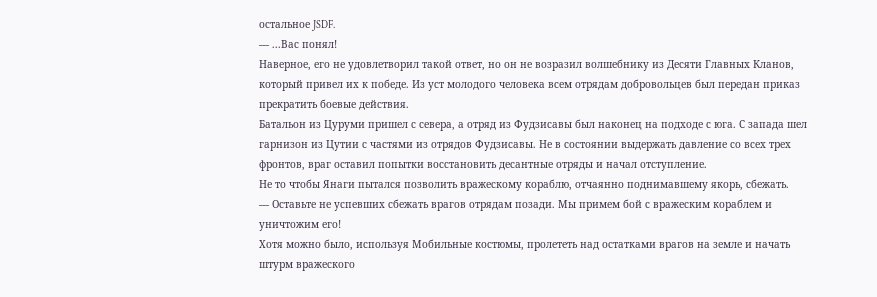остальное JSDF.
— ...Вас понял!
Наверное, его не удовлетворил такой ответ, но он не возразил волшебнику из Десяти Главных Кланов, который привел их к победе. Из уст молодого человека всем отрядам добровольцев был передан приказ прекратить боевые действия.
Батальон из Цуруми пришел с севера, а отряд из Фудзисавы был наконец на подходе с юга. С запада шел гарнизон из Цутии с частями из отрядов Фудзисавы. Не в состоянии выдержать давление со всех трех фронтов, враг оставил попытки восстановить десантные отряды и начал отступление.
Не то чтобы Янаги пытался позволить вражескому кораблю, отчаянно поднимавшему якорь, сбежать.
— Оставьте не успевших сбежать врагов отрядам позади. Мы примем бой с вражеским кораблем и уничтожим его!
Хотя можно было, используя Мобильные костюмы, пролететь над остатками врагов на земле и начать штурм вражеского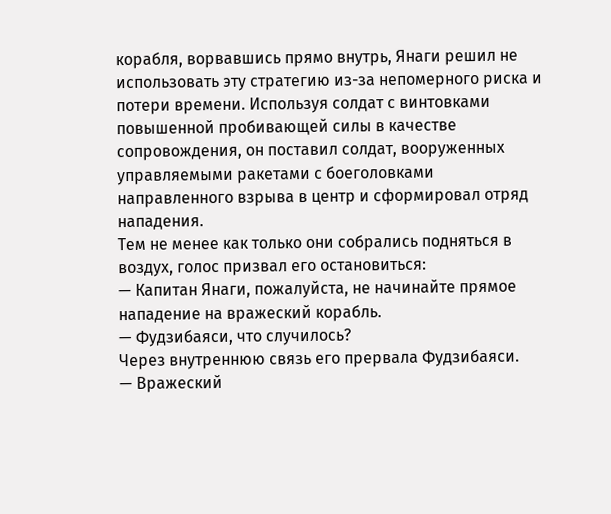корабля, ворвавшись прямо внутрь, Янаги решил не использовать эту стратегию из-за непомерного риска и потери времени. Используя солдат с винтовками повышенной пробивающей силы в качестве сопровождения, он поставил солдат, вооруженных управляемыми ракетами с боеголовками направленного взрыва в центр и сформировал отряд нападения.
Тем не менее как только они собрались подняться в воздух, голос призвал его остановиться:
— Капитан Янаги, пожалуйста, не начинайте прямое нападение на вражеский корабль.
— Фудзибаяси, что случилось?
Через внутреннюю связь его прервала Фудзибаяси.
— Вражеский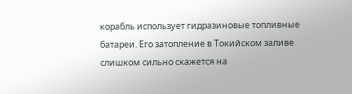корабль использует гидразиновые топливные батареи. Его затопление в Токийском заливе слишком сильно скажется на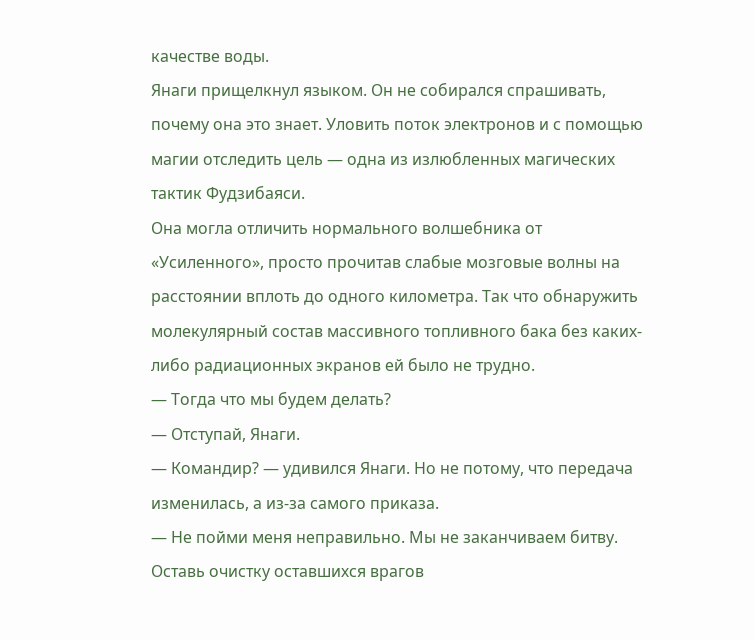качестве воды.
Янаги прищелкнул языком. Он не собирался спрашивать, почему она это знает. Уловить поток электронов и с помощью магии отследить цель — одна из излюбленных магических тактик Фудзибаяси.
Она могла отличить нормального волшебника от «Усиленного», просто прочитав слабые мозговые волны на расстоянии вплоть до одного километра. Так что обнаружить молекулярный состав массивного топливного бака без каких-либо радиационных экранов ей было не трудно.
— Тогда что мы будем делать?
— Отступай, Янаги.
— Командир? — удивился Янаги. Но не потому, что передача изменилась, а из-за самого приказа.
— Не пойми меня неправильно. Мы не заканчиваем битву. Оставь очистку оставшихся врагов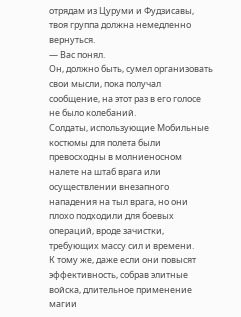отрядам из Цуруми и Фудзисавы, твоя группа должна немедленно вернуться.
— Вас понял.
Он, должно быть, сумел организовать свои мысли, пока получал сообщение, на этот раз в его голосе не было колебаний.
Солдаты, использующие Мобильные костюмы для полета были превосходны в молниеносном налете на штаб врага или осуществлении внезапного нападения на тыл врага, но они плохо подходили для боевых операций, вроде зачистки, требующих массу сил и времени.
К тому же, даже если они повысят эффективность, собрав элитные войска, длительное применение магии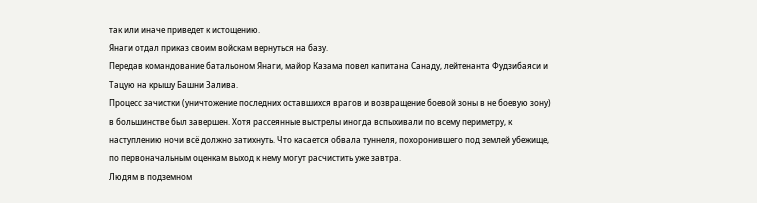так или иначе приведет к истощению.
Янаги отдал приказ своим войскам вернуться на базу.
Передав командование батальоном Янаги, майор Казама повел капитана Санаду, лейтенанта Фудзибаяси и Тацую на крышу Башни Залива.
Процесс зачистки (уничтожение последних оставшихся врагов и возвращение боевой зоны в не боевую зону) в большинстве был завершен. Хотя рассеянные выстрелы иногда вспыхивали по всему периметру, к наступлению ночи всё должно затихнуть. Что касается обвала туннеля, похоронившего под землей убежище, по первоначальным оценкам выход к нему могут расчистить уже завтра.
Людям в подземном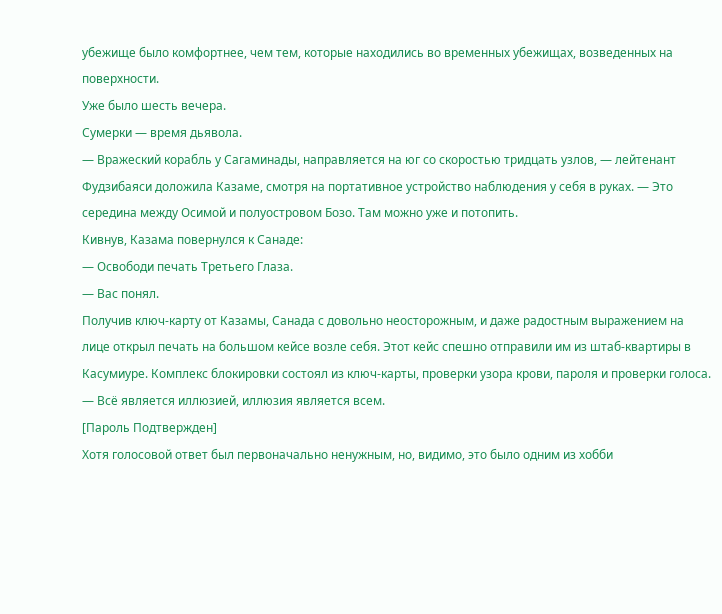убежище было комфортнее, чем тем, которые находились во временных убежищах, возведенных на поверхности.
Уже было шесть вечера.
Сумерки — время дьявола.
— Вражеский корабль у Сагаминады, направляется на юг со скоростью тридцать узлов, — лейтенант Фудзибаяси доложила Казаме, смотря на портативное устройство наблюдения у себя в руках. — Это середина между Осимой и полуостровом Бозо. Там можно уже и потопить.
Кивнув, Казама повернулся к Санаде:
— Освободи печать Третьего Глаза.
— Вас понял.
Получив ключ-карту от Казамы, Санада с довольно неосторожным, и даже радостным выражением на лице открыл печать на большом кейсе возле себя. Этот кейс спешно отправили им из штаб-квартиры в Касумиуре. Комплекс блокировки состоял из ключ-карты, проверки узора крови, пароля и проверки голоса.
— Всё является иллюзией, иллюзия является всем.
[Пароль Подтвержден]
Хотя голосовой ответ был первоначально ненужным, но, видимо, это было одним из хобби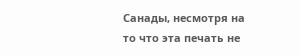Санады, несмотря на то что эта печать не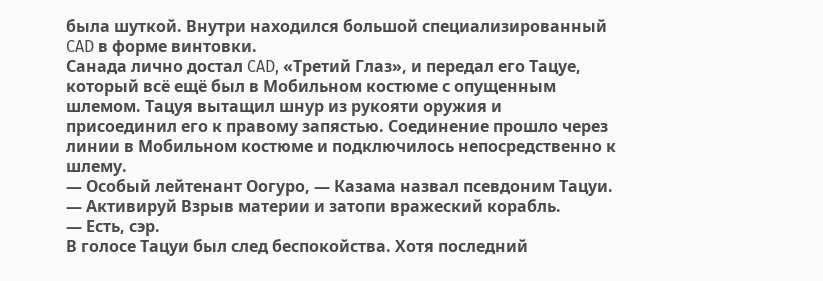была шуткой. Внутри находился большой специализированный CAD в форме винтовки.
Санада лично достал CAD, «Третий Глаз», и передал его Тацуе, который всё ещё был в Мобильном костюме с опущенным шлемом. Тацуя вытащил шнур из рукояти оружия и присоединил его к правому запястью. Соединение прошло через линии в Мобильном костюме и подключилось непосредственно к шлему.
— Особый лейтенант Оогуро, — Казама назвал псевдоним Тацуи. — Активируй Взрыв материи и затопи вражеский корабль.
— Есть, сэр.
В голосе Тацуи был след беспокойства. Хотя последний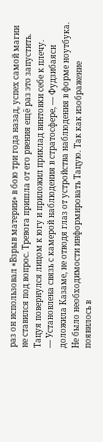раз он использовал «Взрыв материи» в бою три года назад, успех самой магии не ставился под вопрос. Тревога пришла от его рвения ещё раз это запустить. Тацуя повернулся лицом к югу и приложил приклад винтовки себе к плечу.
— Установлена связь с камерой наблюдения в стратосфере, — Фудзибаяси доложила Казаме, не отводя глаз от устройства наблюдения в форме ноутбука.
Не было необходимости информировать Тацую. Так как изображение появилось в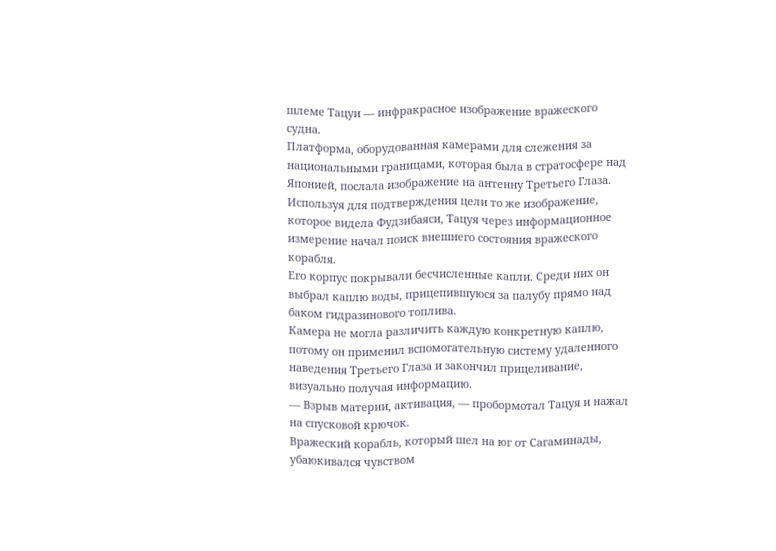шлеме Тацуи — инфракрасное изображение вражеского судна.
Платформа, оборудованная камерами для слежения за национальными границами, которая была в стратосфере над Японией, послала изображение на антенну Третьего Глаза.
Используя для подтверждения цели то же изображение, которое видела Фудзибаяси, Тацуя через информационное измерение начал поиск внешнего состояния вражеского корабля.
Его корпус покрывали бесчисленные капли. Среди них он выбрал каплю воды, прицепившуюся за палубу прямо над баком гидразинового топлива.
Камера не могла различить каждую конкретную каплю, потому он применил вспомогательную систему удаленного наведения Третьего Глаза и закончил прицеливание, визуально получая информацию.
— Взрыв материи, активация, — пробормотал Тацуя и нажал на спусковой крючок.
Вражеский корабль, который шел на юг от Сагаминады, убаюкивался чувством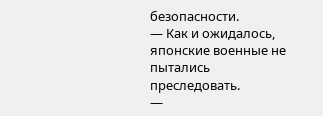безопасности.
— Как и ожидалось, японские военные не пытались преследовать.
—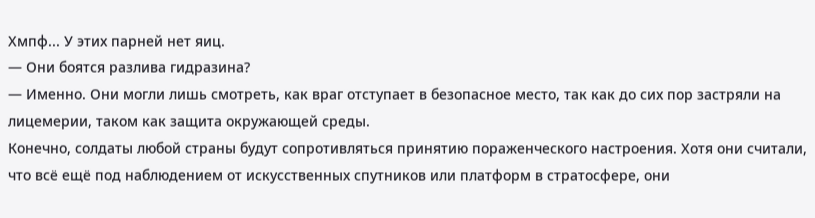Хмпф... У этих парней нет яиц.
— Они боятся разлива гидразина?
— Именно. Они могли лишь смотреть, как враг отступает в безопасное место, так как до сих пор застряли на лицемерии, таком как защита окружающей среды.
Конечно, солдаты любой страны будут сопротивляться принятию пораженческого настроения. Хотя они считали, что всё ещё под наблюдением от искусственных спутников или платформ в стратосфере, они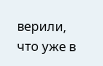верили, что уже в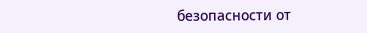безопасности от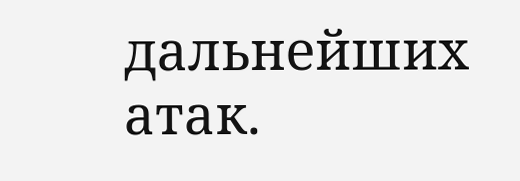дальнейших атак.